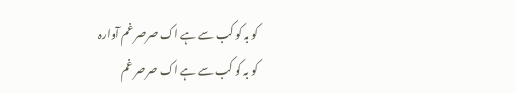کو بہ کو کب سے ہے اک صرصر غم آوارہ
کو بہ کو کب سے ہے اک صرصر غم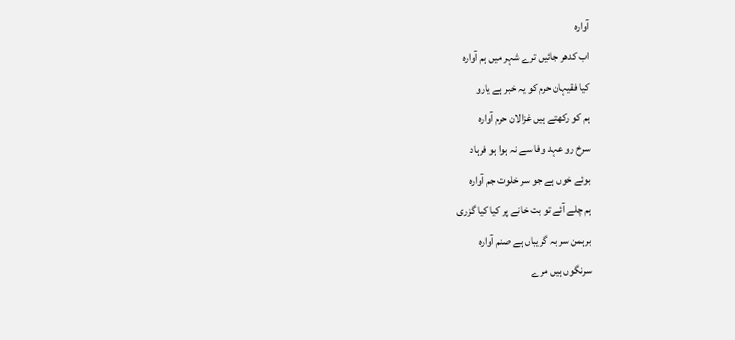آوارہ
اب کدھر جائیں ترے شہر میں ہم آوارہ
کیا فقیہان حرم کو یہ خبر ہے یارو
ہم کو رکھتے ہیں غزالان حرم آوارہ
سرخ رو عہد وفا سے نہ ہوا ہو فرہاد
بوئے خوں ہے جو سر خلوت جم آوارہ
ہم چلے آئے تو بت خانے پر کیا کیا گزری
برہمن سر بہ گریباں ہے صنم آوارہ
سرنگوں ہیں مرے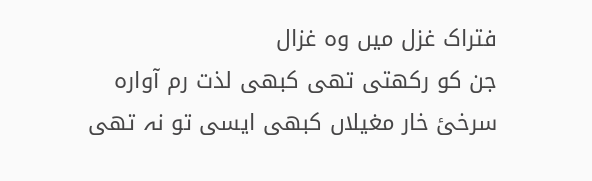فتراک غزل میں وہ غزال
جن کو رکھتی تھی کبھی لذت رم آوارہ
سرخئ خار مغیلاں کبھی ایسی تو نہ تھی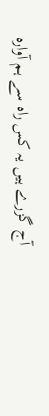آج گزرے ہیں یہ کس راہ سے ہم آوارہ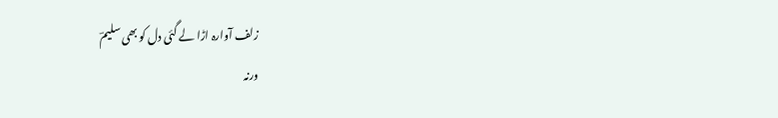زلف آوارہ اڑا لے گئی دل کو بھی سلیمؔ
ورنہ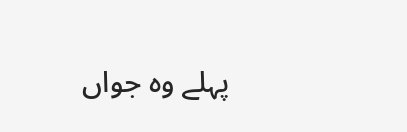پہلے وہ جواں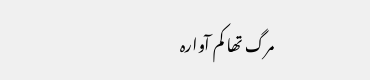مرگ تھا کم آوارہ